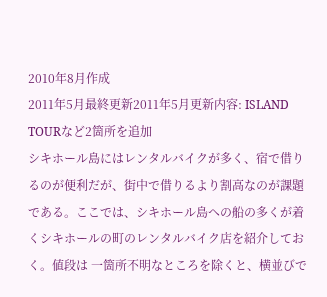2010年8月作成
2011年5月最終更新2011年5月更新内容: ISLAND TOURなど2箇所を追加
シキホール島にはレンタルバイクが多く、宿で借りるのが便利だが、街中で借りるより割高なのが課題である。ここでは、シキホール島への船の多くが着くシキホールの町のレンタルバイク店を紹介しておく。値段は 一箇所不明なところを除くと、横並びで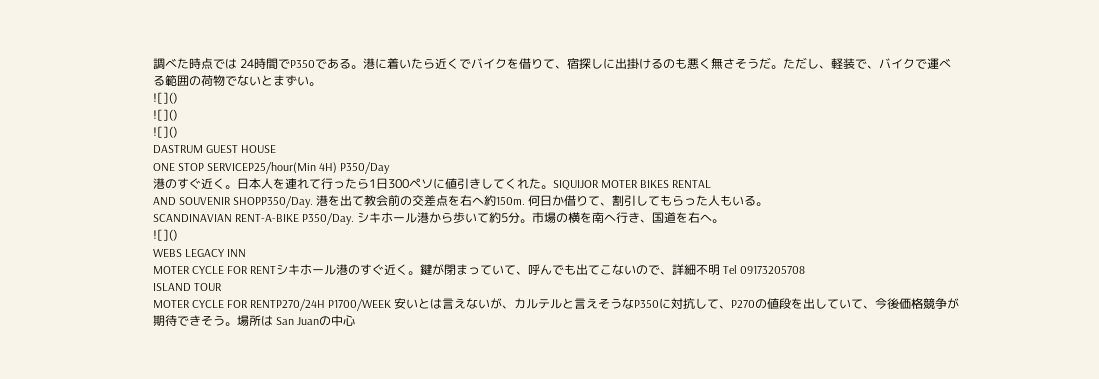調べた時点では 24時間でP350である。港に着いたら近くでバイクを借りて、宿探しに出掛けるのも悪く無さそうだ。ただし、軽装で、バイクで運べる範囲の荷物でないとまずい。
![]()
![]()
![]()
DASTRUM GUEST HOUSE
ONE STOP SERVICEP25/hour(Min 4H) P350/Day
港のすぐ近く。日本人を連れて行ったら1日300ペソに値引きしてくれた。SIQUIJOR MOTER BIKES RENTAL
AND SOUVENIR SHOPP350/Day. 港を出て教会前の交差点を右へ約150m. 何日か借りて、割引してもらった人もいる。
SCANDINAVIAN RENT-A-BIKE P350/Day. シキホール港から歩いて約5分。市場の横を南へ行き、国道を右へ。
![]()
WEBS LEGACY INN
MOTER CYCLE FOR RENTシキホール港のすぐ近く。鍵が閉まっていて、呼んでも出てこないので、詳細不明 Tel 09173205708
ISLAND TOUR
MOTER CYCLE FOR RENTP270/24H P1700/WEEK 安いとは言えないが、カルテルと言えそうなP350に対抗して、P270の値段を出していて、今後価格競争が期待できそう。場所は San Juanの中心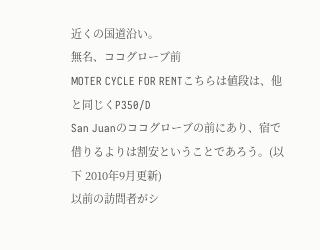近くの国道沿い。
無名、ココグローブ前
MOTER CYCLE FOR RENTこちらは値段は、他と同じくP350/D
San Juanのココグローブの前にあり、宿で借りるよりは割安ということであろう。(以下 2010年9月更新)
以前の訪問者がシ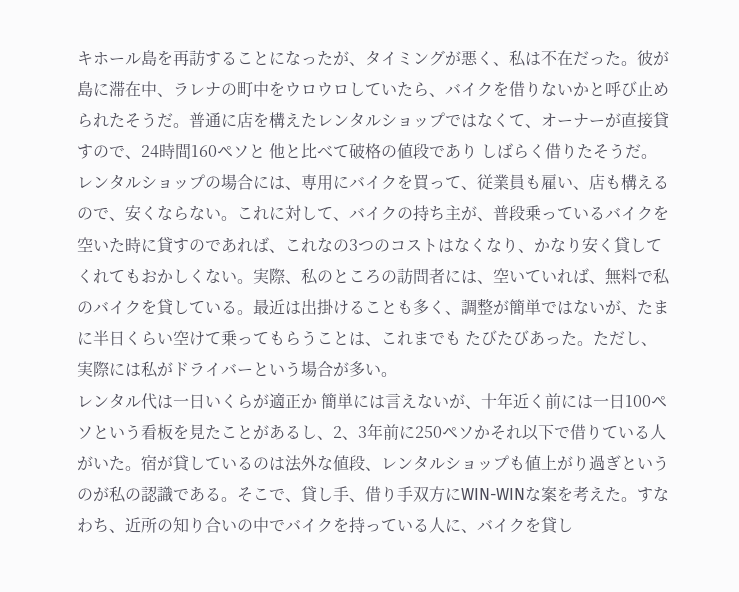キホール島を再訪することになったが、タイミングが悪く、私は不在だった。彼が島に滞在中、ラレナの町中をウロウロしていたら、バイクを借りないかと呼び止められたそうだ。普通に店を構えたレンタルショップではなくて、オーナーが直接貸すので、24時間160ペソと 他と比べて破格の値段であり しばらく借りたそうだ。レンタルショップの場合には、専用にバイクを買って、従業員も雇い、店も構えるので、安くならない。これに対して、バイクの持ち主が、普段乗っているバイクを空いた時に貸すのであれば、これなの3つのコストはなくなり、かなり安く貸してくれてもおかしくない。実際、私のところの訪問者には、空いていれば、無料で私のバイクを貸している。最近は出掛けることも多く、調整が簡単ではないが、たまに半日くらい空けて乗ってもらうことは、これまでも たびたびあった。ただし、実際には私がドライバーという場合が多い。
レンタル代は一日いくらが適正か 簡単には言えないが、十年近く前には一日100ペソという看板を見たことがあるし、2、3年前に250ペソかそれ以下で借りている人がいた。宿が貸しているのは法外な値段、レンタルショップも値上がり過ぎというのが私の認識である。そこで、貸し手、借り手双方にWIN-WINな案を考えた。すなわち、近所の知り合いの中でバイクを持っている人に、バイクを貸し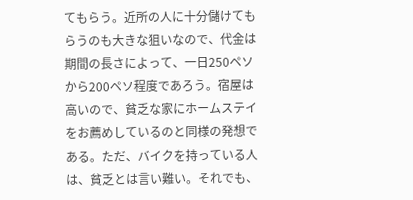てもらう。近所の人に十分儲けてもらうのも大きな狙いなので、代金は期間の長さによって、一日250ペソから200ペソ程度であろう。宿屋は高いので、貧乏な家にホームステイをお薦めしているのと同様の発想である。ただ、バイクを持っている人は、貧乏とは言い難い。それでも、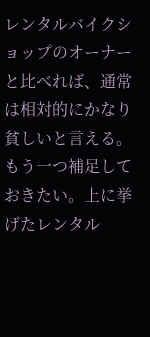レンタルバイクショップのオーナーと比べれば、通常は相対的にかなり貧しいと言える。
もう一つ補足しておきたい。上に挙げたレンタル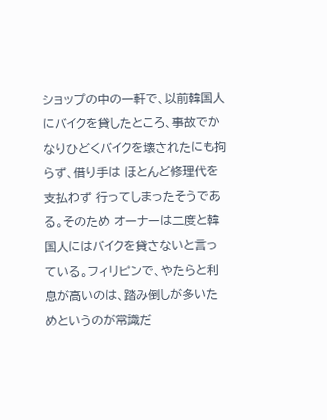ショップの中の一軒で、以前韓国人にバイクを貸したところ、事故でかなりひどくバイクを壊されたにも拘らず、借り手は ほとんど修理代を支払わず 行ってしまったそうである。そのため オーナーは二度と韓国人にはバイクを貸さないと言っている。フィリピンで、やたらと利息が高いのは、踏み倒しが多いためというのが常識だ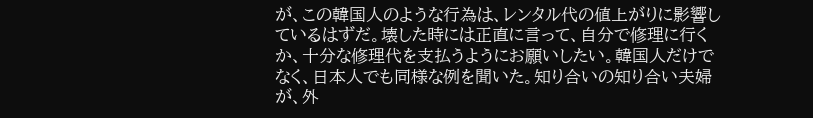が、この韓国人のような行為は、レンタル代の値上がりに影響しているはずだ。壊した時には正直に言って、自分で修理に行くか、十分な修理代を支払うようにお願いしたい。韓国人だけでなく、日本人でも同様な例を聞いた。知り合いの知り合い夫婦が、外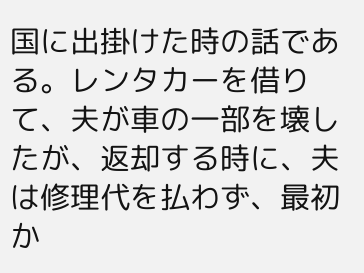国に出掛けた時の話である。レンタカーを借りて、夫が車の一部を壊したが、返却する時に、夫は修理代を払わず、最初か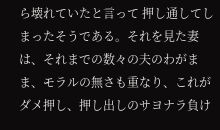ら壊れていたと言って 押し通してしまったそうである。それを見た妻は、それまでの数々の夫のわがまま、モラルの無さも重なり、これがダメ押し、押し出しのサヨナラ負け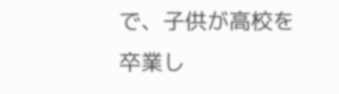で、子供が高校を卒業し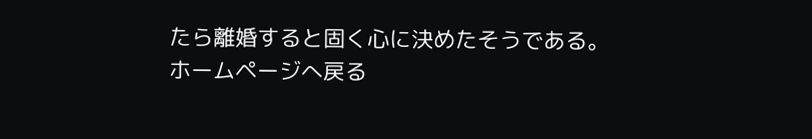たら離婚すると固く心に決めたそうである。
ホームページへ戻る